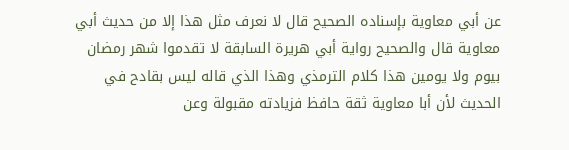عن أبي معاوية بإسناده الصحيح قال لا نعرف مثل هذا إلا من حديث أبي معاوية قال والصحيح رواية أبي هريرة السابقة لا تقدموا شهر رمضان بيوم ولا يومين هذا كلام الترمذي وهذا الذي قاله ليس بقادح في الحديث لأن أبا معاوية ثقة حافظ فزيادته مقبولة وعن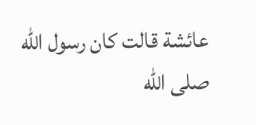عائشة قالت كان رسول الله صلى الله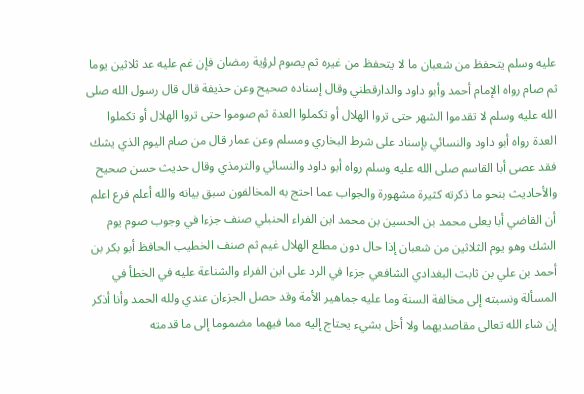عليه وسلم يتحفظ من شعبان ما لا يتحفظ من غيره ثم يصوم لرؤية رمضان فإن غم عليه عد ثلاثين يوما ثم صام رواه الإمام أحمد وأبو داود والدارقطني وقال إسناده صحيح وعن حذيفة قال قال رسول الله صلى الله عليه وسلم لا تقدموا الشهر حتى تروا الهلال أو تكملوا العدة ثم صوموا حتى تروا الهلال أو تكملوا العدة رواه أبو داود والنسائي بإسناد على شرط البخاري ومسلم وعن عمار قال من صام اليوم الذي يشك فقد عصى أبا القاسم صلى الله عليه وسلم رواه أبو داود والنسائي والترمذي وقال حديث حسن صحيح والأحاديث بنحو ما ذكرته كثيرة مشهورة والجواب عما احتج به المخالفون سبق بيانه والله أعلم فرع اعلم أن القاضي أبا يعلى محمد بن الحسين بن محمد ابن الفراء الحنبلي صنف جزءا في وجوب صوم يوم الشك وهو يوم الثلاثين من شعبان إذا حال دون مطلع الهلال غيم ثم صنف الخطيب الحافظ أبو بكر بن أحمد بن علي بن ثابت البغدادي الشافعي جزءا في الرد على ابن الفراء والشناعة عليه في الخطأ في المسألة ونسبته إلى مخالفة السنة وما عليه جماهير الأمة وقد حصل الجزءان عندي ولله الحمد وأنا أذكر إن شاء الله تعالى مقاصديهما ولا أخل بشيء يحتاج إليه مما فيهما مضموما إلى ما قدمته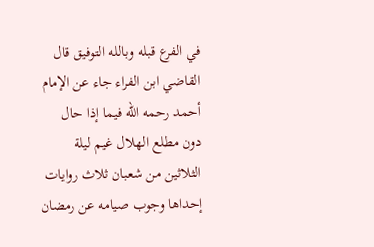في الفرع قبله وبالله التوفيق قال القاضي ابن الفراء جاء عن الإمام أحمد رحمه الله فيما إذا حال دون مطلع الهلال غيم ليلة الثلاثين من شعبان ثلاث روايات إحداها وجوب صيامه عن رمضان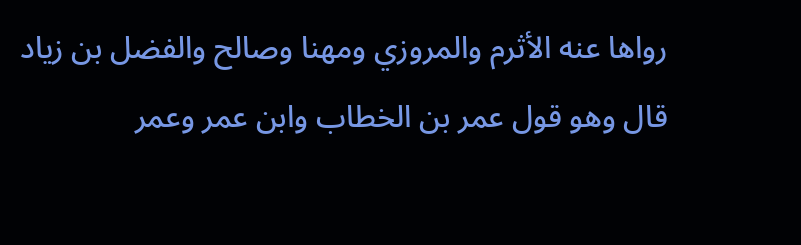رواها عنه الأثرم والمروزي ومهنا وصالح والفضل بن زياد قال وهو قول عمر بن الخطاب وابن عمر وعمر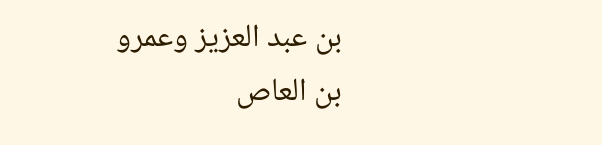بن عبد العزيز وعمرو بن العاص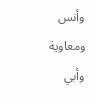وأنس ومعاوية وأبي